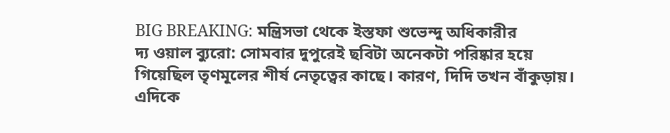BIG BREAKING: মন্ত্রিসভা থেকে ইস্তফা শুভেন্দু অধিকারীর
দ্য ওয়াল ব্যুরো: সোমবার দুপুরেই ছবিটা অনেকটা পরিষ্কার হয়ে গিয়েছিল তৃণমূলের শীর্ষ নেতৃত্বের কাছে। কারণ, দিদি তখন বাঁকুড়ায়। এদিকে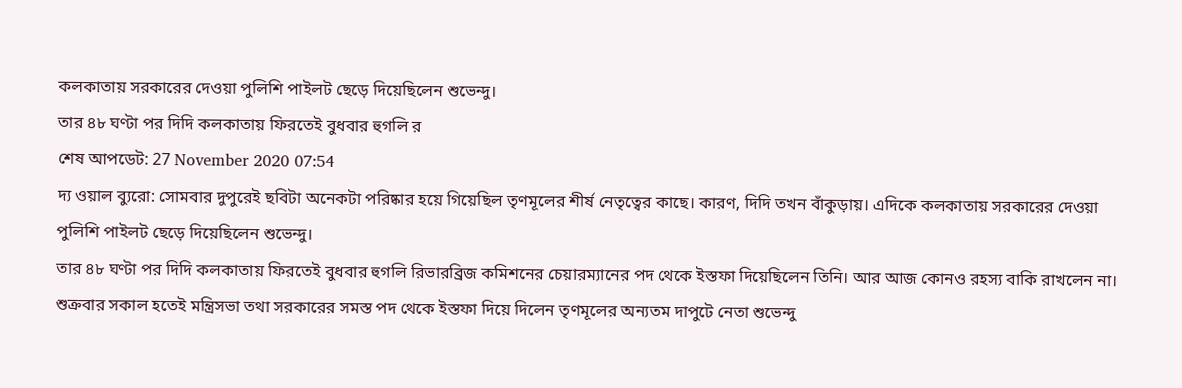কলকাতায় সরকারের দেওয়া পুলিশি পাইলট ছেড়ে দিয়েছিলেন শুভেন্দু।
তার ৪৮ ঘণ্টা পর দিদি কলকাতায় ফিরতেই বুধবার হুগলি র
শেষ আপডেট: 27 November 2020 07:54
দ্য ওয়াল ব্যুরো: সোমবার দুপুরেই ছবিটা অনেকটা পরিষ্কার হয়ে গিয়েছিল তৃণমূলের শীর্ষ নেতৃত্বের কাছে। কারণ, দিদি তখন বাঁকুড়ায়। এদিকে কলকাতায় সরকারের দেওয়া পুলিশি পাইলট ছেড়ে দিয়েছিলেন শুভেন্দু।
তার ৪৮ ঘণ্টা পর দিদি কলকাতায় ফিরতেই বুধবার হুগলি রিভারব্রিজ কমিশনের চেয়ারম্যানের পদ থেকে ইস্তফা দিয়েছিলেন তিনি। আর আজ কোনও রহস্য বাকি রাখলেন না। শুক্রবার সকাল হতেই মন্ত্রিসভা তথা সরকারের সমস্ত পদ থেকে ইস্তফা দিয়ে দিলেন তৃণমূলের অন্যতম দাপুটে নেতা শুভেন্দু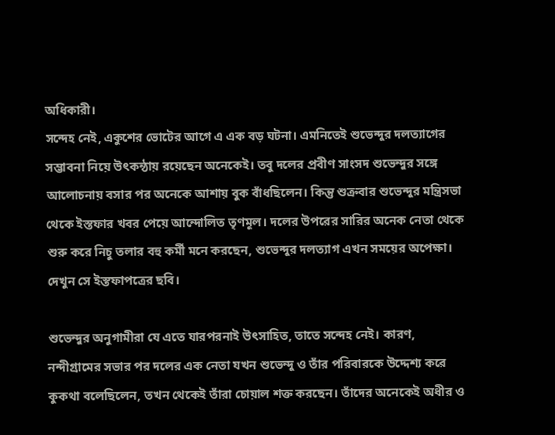অধিকারী।
সন্দেহ নেই, একুশের ভোটের আগে এ এক বড় ঘটনা। এমনিতেই শুভেন্দুর দলত্যাগের সম্ভাবনা নিয়ে উৎকন্ঠায় রয়েছেন অনেকেই। তবু দলের প্রবীণ সাংসদ শুভেন্দুর সঙ্গে আলোচনায় বসার পর অনেকে আশায় বুক বাঁধছিলেন। কিন্তু শুক্রবার শুভেন্দুর মন্ত্রিসভা থেকে ইস্তফার খবর পেয়ে আন্দোলিত তৃণমূল। দলের উপরের সারির অনেক নেতা থেকে শুরু করে নিচু তলার বহু কর্মী মনে করছেন, শুভেন্দুর দলত্যাগ এখন সময়ের অপেক্ষা।
দেখুন সে ইস্তফাপত্রের ছবি।

শুভেন্দুর অনুগামীরা যে এতে যারপরনাই উৎসাহিত, তাতে সন্দেহ নেই। কারণ, নন্দীগ্রামের সভার পর দলের এক নেতা যখন শুভেন্দু ও তাঁর পরিবারকে উদ্দেশ্য করে কুকথা বলেছিলেন, তখন থেকেই তাঁরা চোয়াল শক্ত করছেন। তাঁদের অনেকেই অধীর ও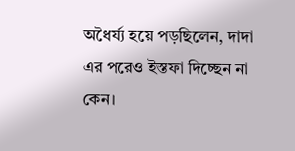অধৈর্য্য হয়ে পড়ছিলেন, দাদা এর পরেও ইস্তফা দিচ্ছেন না কেন।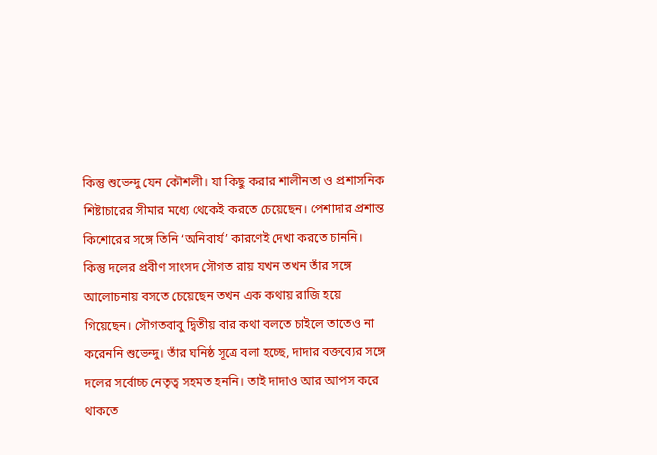কিন্তু শুভেন্দু যেন কৌশলী। যা কিছু করার শালীনতা ও প্রশাসনিক শিষ্টাচারের সীমার মধ্যে থেকেই করতে চেয়েছেন। পেশাদার প্রশান্ত কিশোরের সঙ্গে তিনি ‘অনিবার্য’ কারণেই দেখা করতে চাননি। কিন্তু দলের প্রবীণ সাংসদ সৌগত রায় যখন তখন তাঁর সঙ্গে আলোচনায় বসতে চেয়েছেন তখন এক কথায় রাজি হয়ে গিয়েছেন। সৌগতবাবু দ্বিতীয় বার কথা বলতে চাইলে তাতেও না করেননি শুভেন্দু। তাঁর ঘনিষ্ঠ সূত্রে বলা হচ্ছে, দাদার বক্তব্যের সঙ্গে দলের সর্বোচ্চ নেতৃত্ব সহমত হননি। তাই দাদাও আর আপস করে থাকতে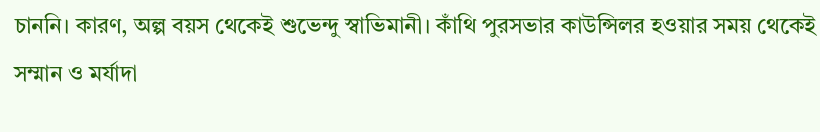চাননি। কারণ, অল্প বয়স থেকেই শুভেন্দু স্বাভিমানী। কাঁথি পুরসভার কাউন্সিলর হওয়ার সময় থেকেই সম্মান ও মর্যাদা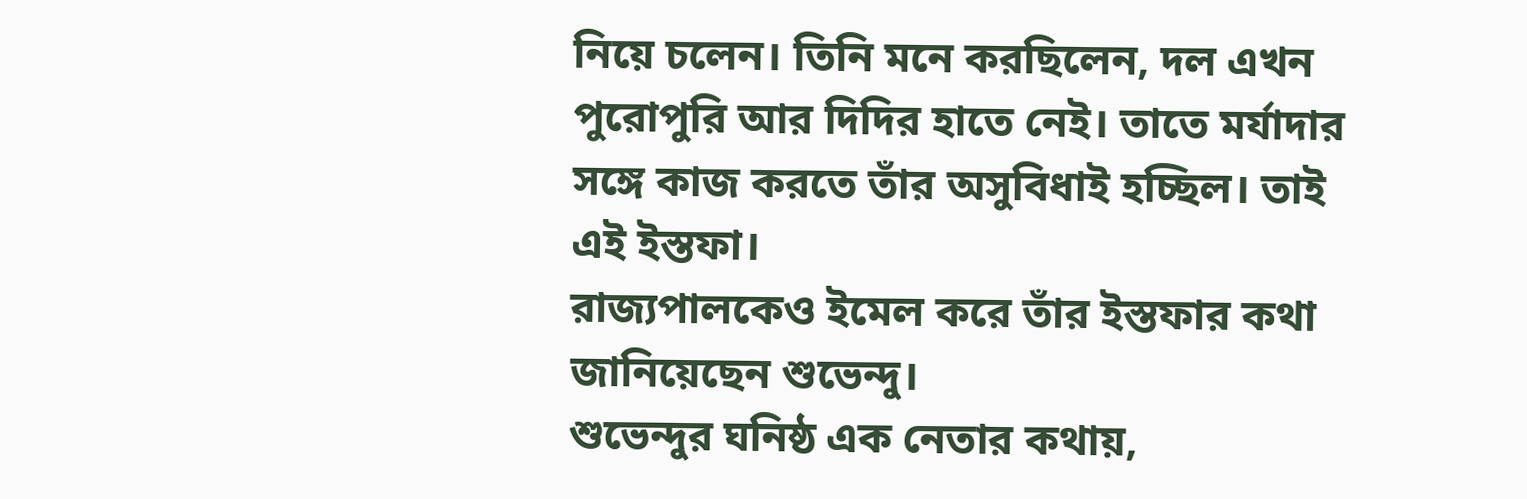নিয়ে চলেন। তিনি মনে করছিলেন, দল এখন পুরোপুরি আর দিদির হাতে নেই। তাতে মর্যাদার সঙ্গে কাজ করতে তাঁর অসুবিধাই হচ্ছিল। তাই এই ইস্তফা।
রাজ্যপালকেও ইমেল করে তাঁর ইস্তফার কথা জানিয়েছেন শুভেন্দু।
শুভেন্দুর ঘনিষ্ঠ এক নেতার কথায়,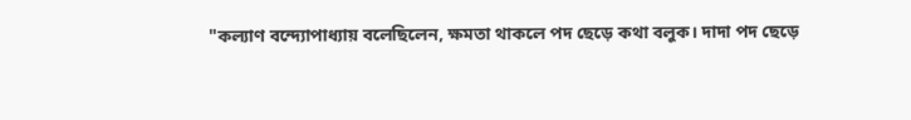"কল্যাণ বন্দ্যোপাধ্যায় বলেছিলেন, ক্ষমতা থাকলে পদ ছেড়ে কথা বলুক। দাদা পদ ছেড়ে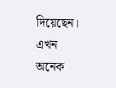দিয়েছেন। এখন অনেক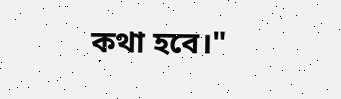কথা হবে।"